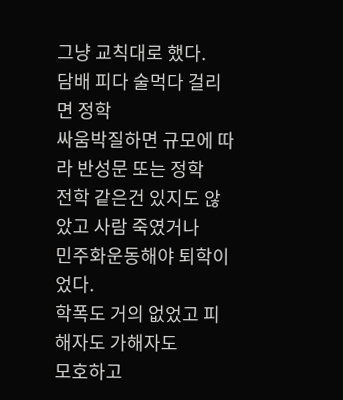그냥 교칙대로 했다.
담배 피다 술먹다 걸리면 정학
싸움박질하면 규모에 따라 반성문 또는 정학
전학 같은건 있지도 않았고 사람 죽였거나
민주화운동해야 퇴학이었다.
학폭도 거의 없었고 피해자도 가해자도
모호하고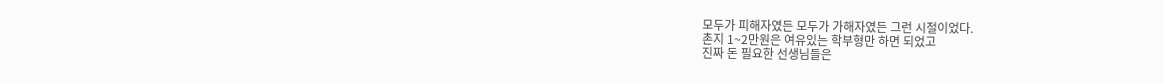모두가 피해자였든 모두가 가해자였든 그런 시절이었다.
촌지 1~2만원은 여유있는 학부형만 하면 되었고
진짜 돈 필요한 선생님들은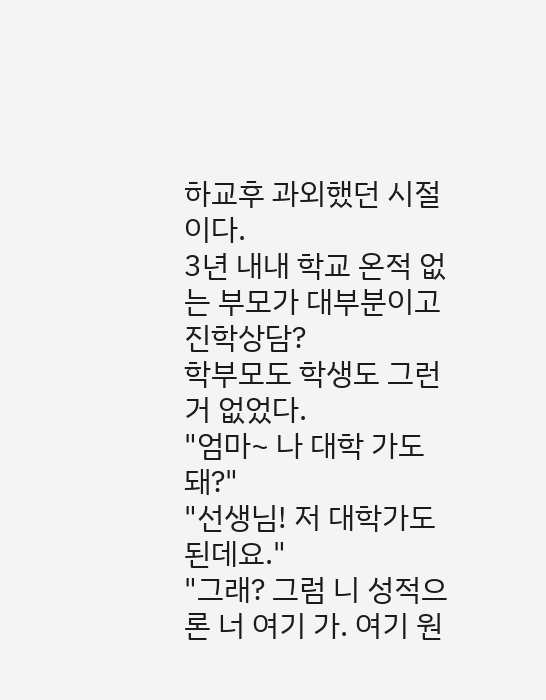하교후 과외했던 시절이다.
3년 내내 학교 온적 없는 부모가 대부분이고
진학상담?
학부모도 학생도 그런거 없었다.
"엄마~ 나 대학 가도 돼?"
"선생님! 저 대학가도 된데요."
"그래? 그럼 니 성적으론 너 여기 가. 여기 원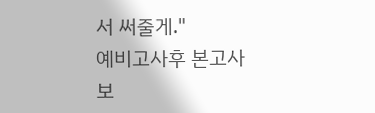서 써줄게."
예비고사후 본고사 보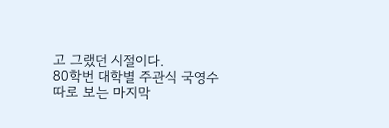고 그랬던 시절이다.
80학번 대학별 주관식 국영수 따로 보는 마지막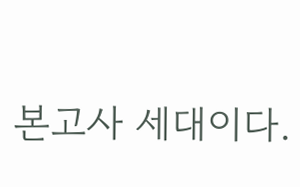본고사 세대이다.